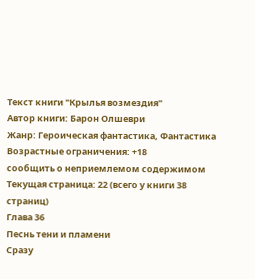Текст книги "Крылья возмездия"
Автор книги: Барон Олшеври
Жанр: Героическая фантастика, Фантастика
Возрастные ограничения: +18
сообщить о неприемлемом содержимом
Текущая страница: 22 (всего у книги 38 страниц)
Глава 36
Песнь тени и пламени
Сразу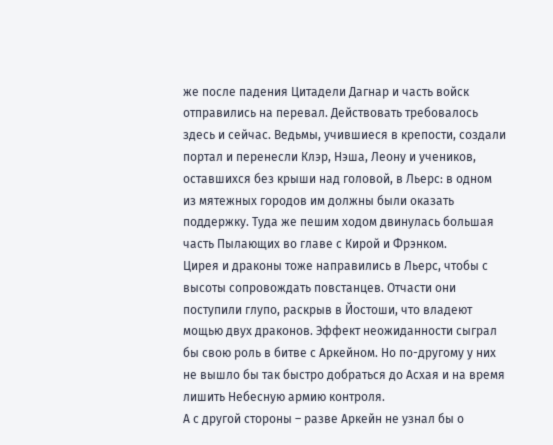же после падения Цитадели Дагнар и часть войск отправились на перевал. Действовать требовалось здесь и сейчас. Ведьмы, учившиеся в крепости, создали портал и перенесли Клэр, Нэша, Леону и учеников, оставшихся без крыши над головой, в Льерс: в одном из мятежных городов им должны были оказать поддержку. Туда же пешим ходом двинулась большая часть Пылающих во главе с Кирой и Фрэнком.
Цирея и драконы тоже направились в Льерс, чтобы с высоты сопровождать повстанцев. Отчасти они поступили глупо, раскрыв в Йостоши, что владеют мощью двух драконов. Эффект неожиданности сыграл бы свою роль в битве с Аркейном. Но по-другому у них не вышло бы так быстро добраться до Асхая и на время лишить Небесную армию контроля.
А с другой стороны – разве Аркейн не узнал бы о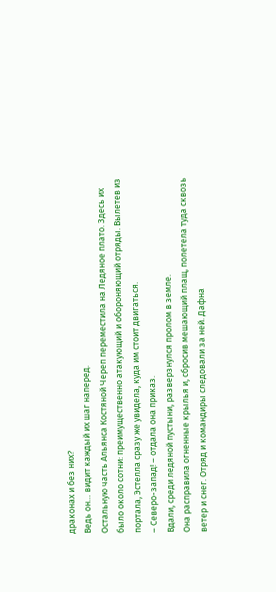драконах и без них?
Ведь он… видит каждый их шаг наперед.
Остальную часть Альянса Костяной Череп переместила на Ледяное плато. Здесь их было около сотни: преимущественно атакующий и обороняющий отряды. Вылетев из портала, Эстелла сразу же увидела, куда им стоит двигаться.
– Северо-запад! – отдала она приказ.
Вдали, среди ледяной пустыни, разверзнулся пролом в земле.
Она расправила огненные крылья и, сбросив мешающий плащ, полетела туда сквозь ветер и снег. Отряд и командиры следовали за ней. Дафна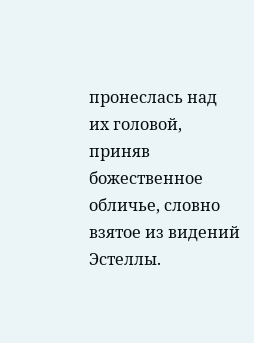пронеслась над их головой, приняв божественное обличье, словно взятое из видений Эстеллы.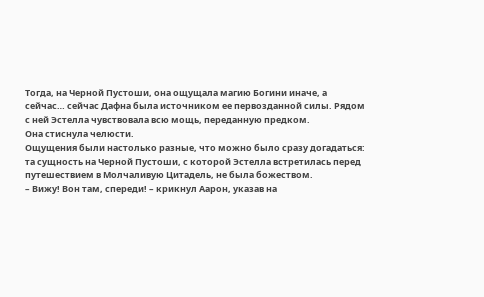Тогда, на Черной Пустоши, она ощущала магию Богини иначе, а сейчас… сейчас Дафна была источником ее первозданной силы. Рядом с ней Эстелла чувствовала всю мощь, переданную предком.
Она стиснула челюсти.
Ощущения были настолько разные, что можно было сразу догадаться: та сущность на Черной Пустоши, с которой Эстелла встретилась перед путешествием в Молчаливую Цитадель, не была божеством.
– Вижу! Вон там, спереди! – крикнул Аарон, указав на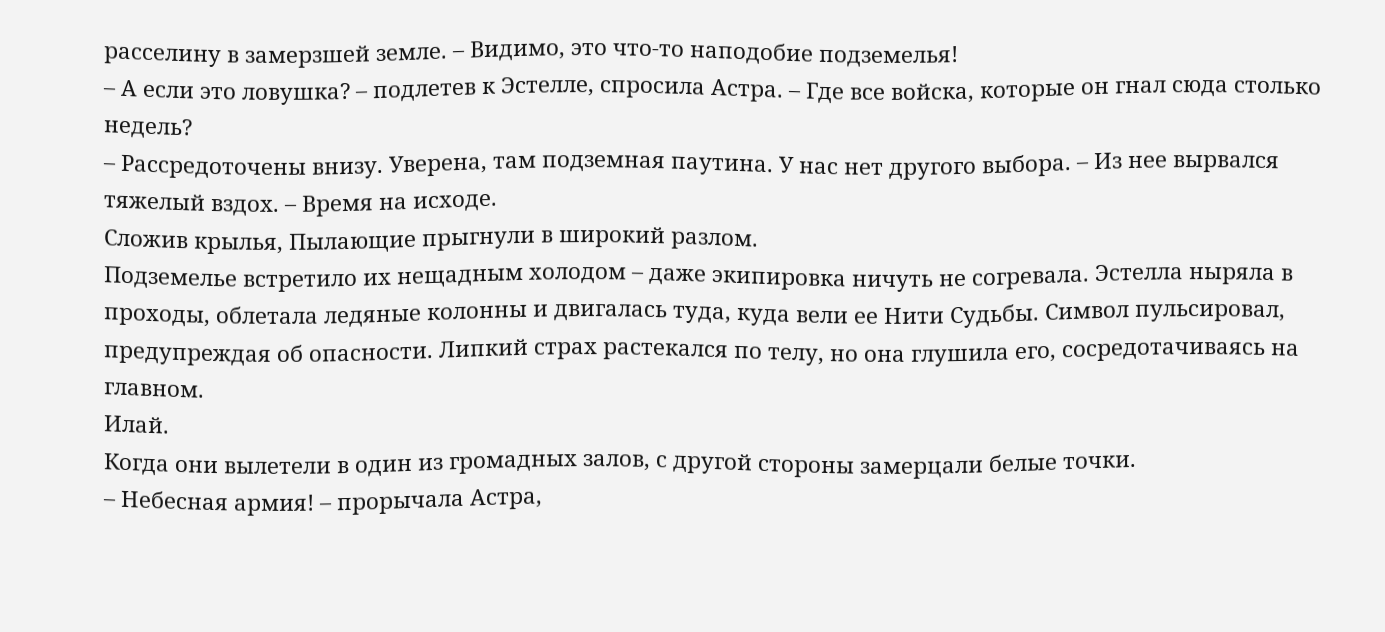расселину в замерзшей земле. – Видимо, это что-то наподобие подземелья!
– А если это ловушка? – подлетев к Эстелле, спросила Астра. – Где все войска, которые он гнал сюда столько недель?
– Рассредоточены внизу. Уверена, там подземная паутина. У нас нет другого выбора. – Из нее вырвался тяжелый вздох. – Время на исходе.
Сложив крылья, Пылающие прыгнули в широкий разлом.
Подземелье встретило их нещадным холодом – даже экипировка ничуть не согревала. Эстелла ныряла в проходы, облетала ледяные колонны и двигалась туда, куда вели ее Нити Судьбы. Символ пульсировал, предупреждая об опасности. Липкий страх растекался по телу, но она глушила его, сосредотачиваясь на главном.
Илай.
Когда они вылетели в один из громадных залов, с другой стороны замерцали белые точки.
– Небесная армия! – прорычала Астра,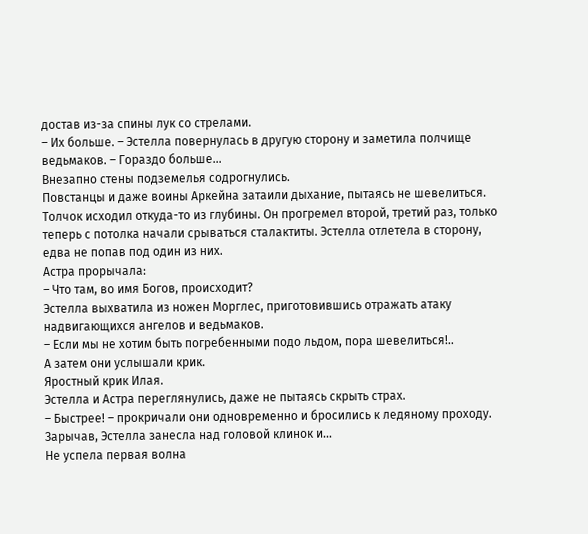достав из-за спины лук со стрелами.
– Их больше. – Эстелла повернулась в другую сторону и заметила полчище ведьмаков. – Гораздо больше…
Внезапно стены подземелья содрогнулись.
Повстанцы и даже воины Аркейна затаили дыхание, пытаясь не шевелиться. Толчок исходил откуда-то из глубины. Он прогремел второй, третий раз, только теперь с потолка начали срываться сталактиты. Эстелла отлетела в сторону, едва не попав под один из них.
Астра прорычала:
– Что там, во имя Богов, происходит?
Эстелла выхватила из ножен Морглес, приготовившись отражать атаку надвигающихся ангелов и ведьмаков.
– Если мы не хотим быть погребенными подо льдом, пора шевелиться!..
А затем они услышали крик.
Яростный крик Илая.
Эстелла и Астра переглянулись, даже не пытаясь скрыть страх.
– Быстрее! – прокричали они одновременно и бросились к ледяному проходу.
Зарычав, Эстелла занесла над головой клинок и…
Не успела первая волна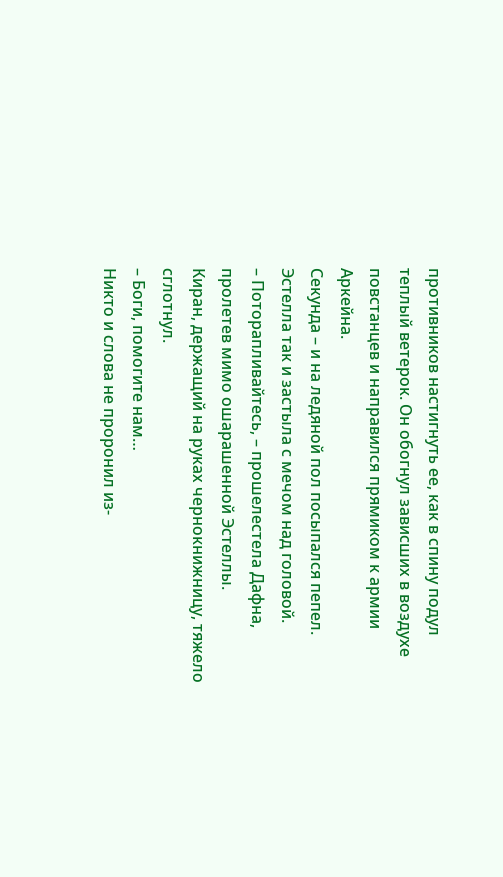противников настигнуть ее, как в спину подул теплый ветерок. Он обогнул зависших в воздухе повстанцев и направился прямиком к армии Аркейна.
Секунда – и на ледяной пол посыпался пепел.
Эстелла так и застыла с мечом над головой.
– Поторапливайтесь, – прошелестела Дафна, пролетев мимо ошарашенной Эстеллы.
Киран, держащий на руках чернокнижницу, тяжело сглотнул.
– Боги, помогите нам…
Никто и слова не проронил из-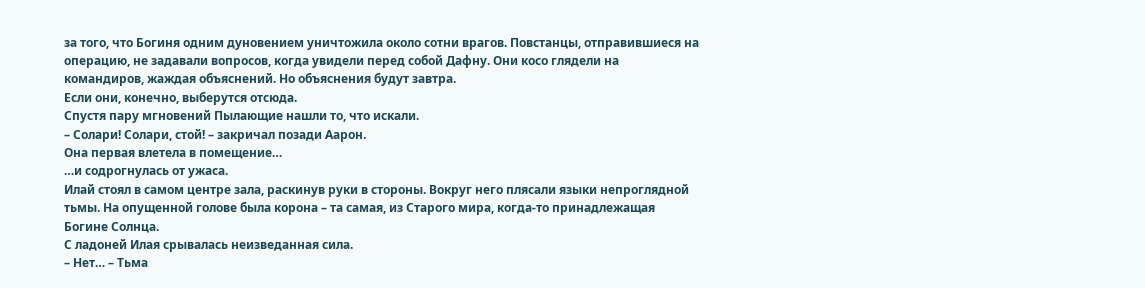за того, что Богиня одним дуновением уничтожила около сотни врагов. Повстанцы, отправившиеся на операцию, не задавали вопросов, когда увидели перед собой Дафну. Они косо глядели на командиров, жаждая объяснений. Но объяснения будут завтра.
Если они, конечно, выберутся отсюда.
Спустя пару мгновений Пылающие нашли то, что искали.
– Солари! Солари, стой! – закричал позади Аарон.
Она первая влетела в помещение…
…и содрогнулась от ужаса.
Илай стоял в самом центре зала, раскинув руки в стороны. Вокруг него плясали языки непроглядной тьмы. На опущенной голове была корона – та самая, из Старого мира, когда-то принадлежащая Богине Солнца.
С ладоней Илая срывалась неизведанная сила.
– Нет… – Тьма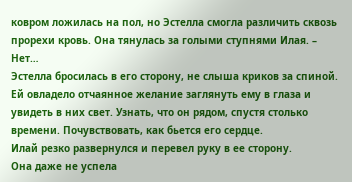ковром ложилась на пол, но Эстелла смогла различить сквозь прорехи кровь. Она тянулась за голыми ступнями Илая. – Нет…
Эстелла бросилась в его сторону, не слыша криков за спиной. Ей овладело отчаянное желание заглянуть ему в глаза и увидеть в них свет. Узнать, что он рядом, спустя столько времени. Почувствовать, как бьется его сердце.
Илай резко развернулся и перевел руку в ее сторону.
Она даже не успела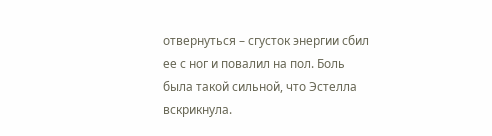отвернуться – сгусток энергии сбил ее с ног и повалил на пол. Боль была такой сильной, что Эстелла вскрикнула.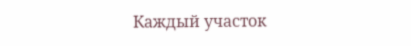Каждый участок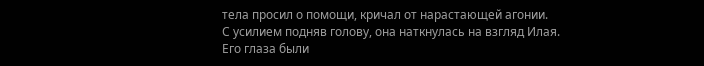тела просил о помощи, кричал от нарастающей агонии.
С усилием подняв голову, она наткнулась на взгляд Илая.
Его глаза были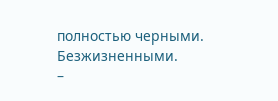полностью черными.
Безжизненными.
–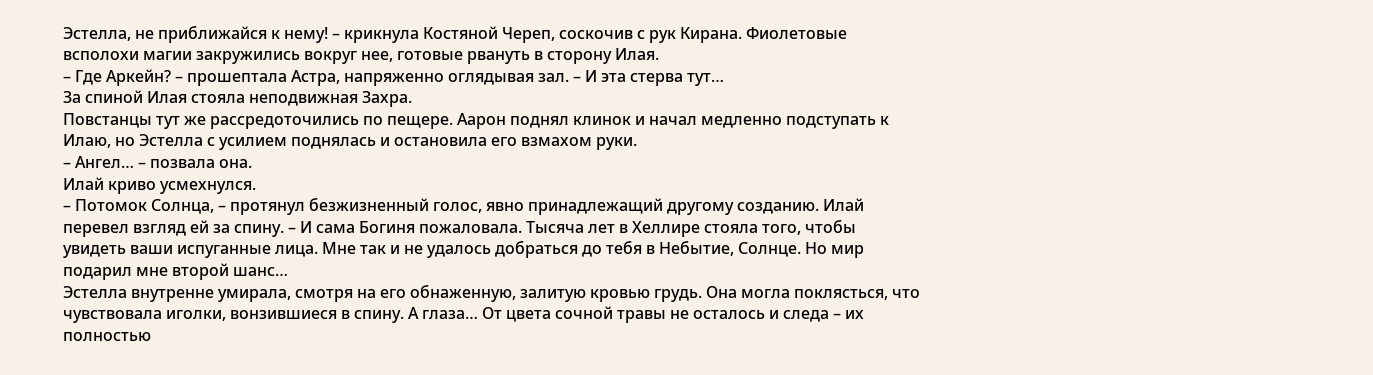Эстелла, не приближайся к нему! – крикнула Костяной Череп, соскочив с рук Кирана. Фиолетовые всполохи магии закружились вокруг нее, готовые рвануть в сторону Илая.
– Где Аркейн? – прошептала Астра, напряженно оглядывая зал. – И эта стерва тут…
За спиной Илая стояла неподвижная Захра.
Повстанцы тут же рассредоточились по пещере. Аарон поднял клинок и начал медленно подступать к Илаю, но Эстелла с усилием поднялась и остановила его взмахом руки.
– Ангел… – позвала она.
Илай криво усмехнулся.
– Потомок Солнца, – протянул безжизненный голос, явно принадлежащий другому созданию. Илай перевел взгляд ей за спину. – И сама Богиня пожаловала. Тысяча лет в Хеллире стояла того, чтобы увидеть ваши испуганные лица. Мне так и не удалось добраться до тебя в Небытие, Солнце. Но мир подарил мне второй шанс…
Эстелла внутренне умирала, смотря на его обнаженную, залитую кровью грудь. Она могла поклясться, что чувствовала иголки, вонзившиеся в спину. А глаза… От цвета сочной травы не осталось и следа – их полностью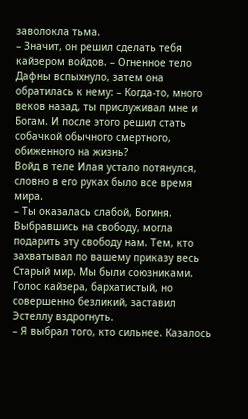заволокла тьма.
– Значит, он решил сделать тебя кайзером войдов. – Огненное тело Дафны вспыхнуло, затем она обратилась к нему: – Когда-то, много веков назад, ты прислуживал мне и Богам. И после этого решил стать собачкой обычного смертного, обиженного на жизнь?
Войд в теле Илая устало потянулся, словно в его руках было все время мира.
– Ты оказалась слабой, Богиня. Выбравшись на свободу, могла подарить эту свободу нам. Тем, кто захватывал по вашему приказу весь Старый мир. Мы были союзниками.
Голос кайзера, бархатистый, но совершенно безликий, заставил Эстеллу вздрогнуть.
– Я выбрал того, кто сильнее. Казалось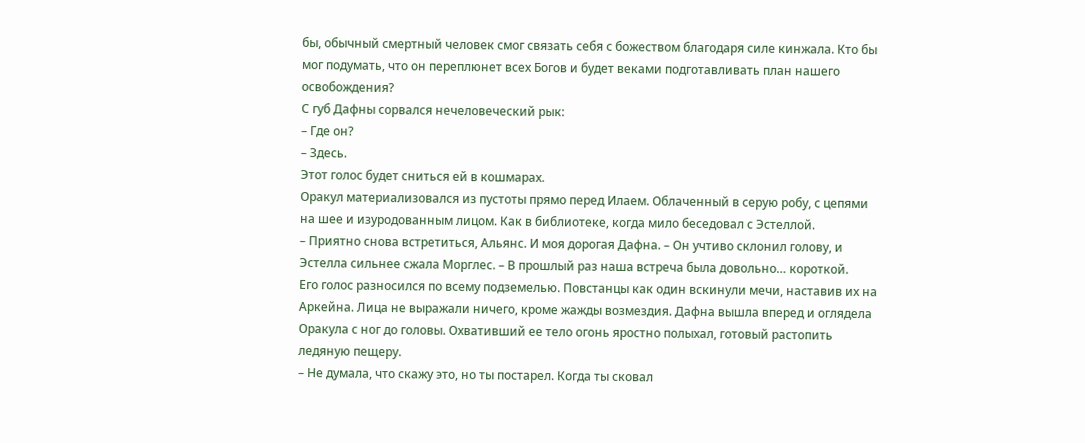бы, обычный смертный человек смог связать себя с божеством благодаря силе кинжала. Кто бы мог подумать, что он переплюнет всех Богов и будет веками подготавливать план нашего освобождения?
С губ Дафны сорвался нечеловеческий рык:
– Где он?
– Здесь.
Этот голос будет сниться ей в кошмарах.
Оракул материализовался из пустоты прямо перед Илаем. Облаченный в серую робу, с цепями на шее и изуродованным лицом. Как в библиотеке, когда мило беседовал с Эстеллой.
– Приятно снова встретиться, Альянс. И моя дорогая Дафна. – Он учтиво склонил голову, и Эстелла сильнее сжала Морглес. – В прошлый раз наша встреча была довольно… короткой.
Его голос разносился по всему подземелью. Повстанцы как один вскинули мечи, наставив их на Аркейна. Лица не выражали ничего, кроме жажды возмездия. Дафна вышла вперед и оглядела Оракула с ног до головы. Охвативший ее тело огонь яростно полыхал, готовый растопить ледяную пещеру.
– Не думала, что скажу это, но ты постарел. Когда ты сковал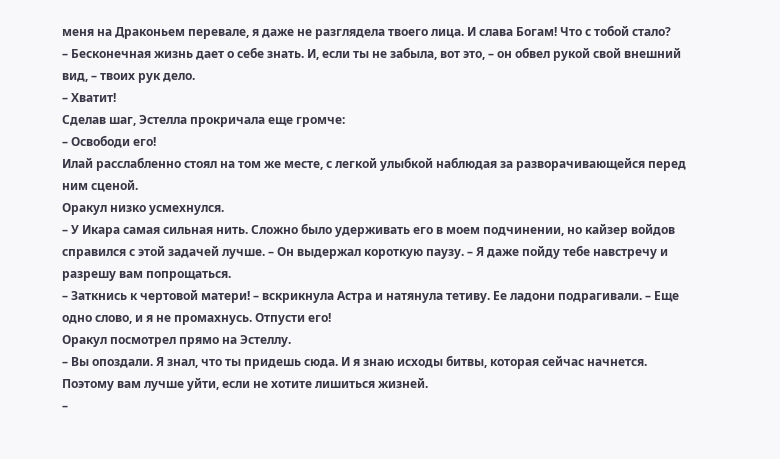меня на Драконьем перевале, я даже не разглядела твоего лица. И слава Богам! Что с тобой стало?
– Бесконечная жизнь дает о себе знать. И, если ты не забыла, вот это, – он обвел рукой свой внешний вид, – твоих рук дело.
– Хватит!
Сделав шаг, Эстелла прокричала еще громче:
– Освободи его!
Илай расслабленно стоял на том же месте, с легкой улыбкой наблюдая за разворачивающейся перед ним сценой.
Оракул низко усмехнулся.
– У Икара самая сильная нить. Сложно было удерживать его в моем подчинении, но кайзер войдов справился с этой задачей лучше. – Он выдержал короткую паузу. – Я даже пойду тебе навстречу и разрешу вам попрощаться.
– Заткнись к чертовой матери! – вскрикнула Астра и натянула тетиву. Ее ладони подрагивали. – Еще одно слово, и я не промахнусь. Отпусти его!
Оракул посмотрел прямо на Эстеллу.
– Вы опоздали. Я знал, что ты придешь сюда. И я знаю исходы битвы, которая сейчас начнется. Поэтому вам лучше уйти, если не хотите лишиться жизней.
–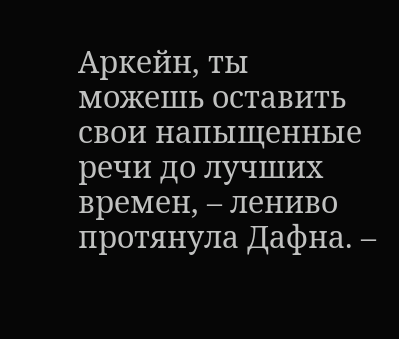Аркейн, ты можешь оставить свои напыщенные речи до лучших времен, – лениво протянула Дафна. –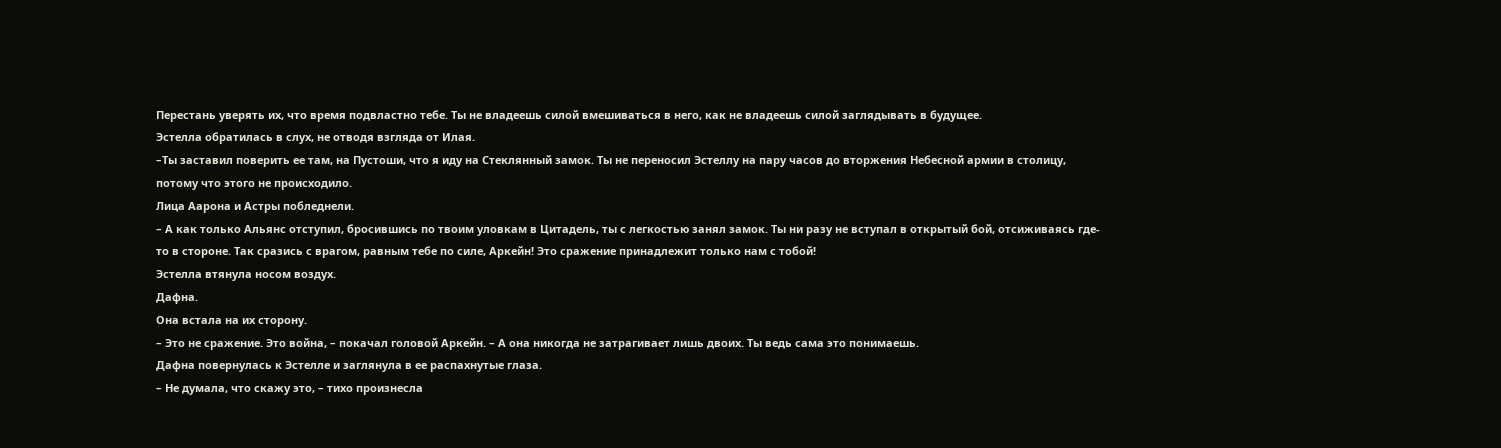Перестань уверять их, что время подвластно тебе. Ты не владеешь силой вмешиваться в него, как не владеешь силой заглядывать в будущее.
Эстелла обратилась в слух, не отводя взгляда от Илая.
–Ты заставил поверить ее там, на Пустоши, что я иду на Стеклянный замок. Ты не переносил Эстеллу на пару часов до вторжения Небесной армии в столицу, потому что этого не происходило.
Лица Аарона и Астры побледнели.
– А как только Альянс отступил, бросившись по твоим уловкам в Цитадель, ты с легкостью занял замок. Ты ни разу не вступал в открытый бой, отсиживаясь где-то в стороне. Так сразись с врагом, равным тебе по силе, Аркейн! Это сражение принадлежит только нам с тобой!
Эстелла втянула носом воздух.
Дафна.
Она встала на их сторону.
– Это не сражение. Это война, – покачал головой Аркейн. – А она никогда не затрагивает лишь двоих. Ты ведь сама это понимаешь.
Дафна повернулась к Эстелле и заглянула в ее распахнутые глаза.
– Не думала, что скажу это, – тихо произнесла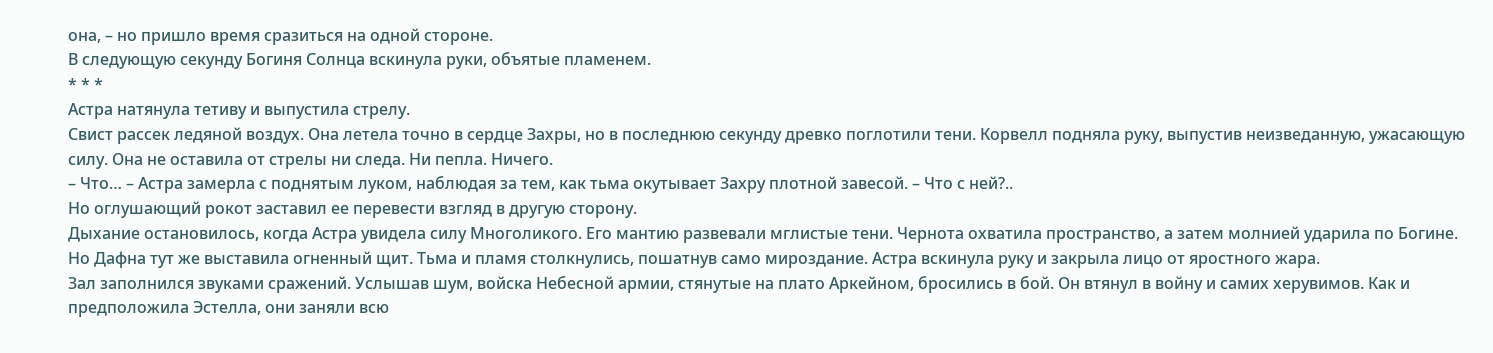она, – но пришло время сразиться на одной стороне.
В следующую секунду Богиня Солнца вскинула руки, объятые пламенем.
* * *
Астра натянула тетиву и выпустила стрелу.
Свист рассек ледяной воздух. Она летела точно в сердце Захры, но в последнюю секунду древко поглотили тени. Корвелл подняла руку, выпустив неизведанную, ужасающую силу. Она не оставила от стрелы ни следа. Ни пепла. Ничего.
– Что… – Астра замерла с поднятым луком, наблюдая за тем, как тьма окутывает Захру плотной завесой. – Что с ней?..
Но оглушающий рокот заставил ее перевести взгляд в другую сторону.
Дыхание остановилось, когда Астра увидела силу Многоликого. Его мантию развевали мглистые тени. Чернота охватила пространство, а затем молнией ударила по Богине. Но Дафна тут же выставила огненный щит. Тьма и пламя столкнулись, пошатнув само мироздание. Астра вскинула руку и закрыла лицо от яростного жара.
Зал заполнился звуками сражений. Услышав шум, войска Небесной армии, стянутые на плато Аркейном, бросились в бой. Он втянул в войну и самих херувимов. Как и предположила Эстелла, они заняли всю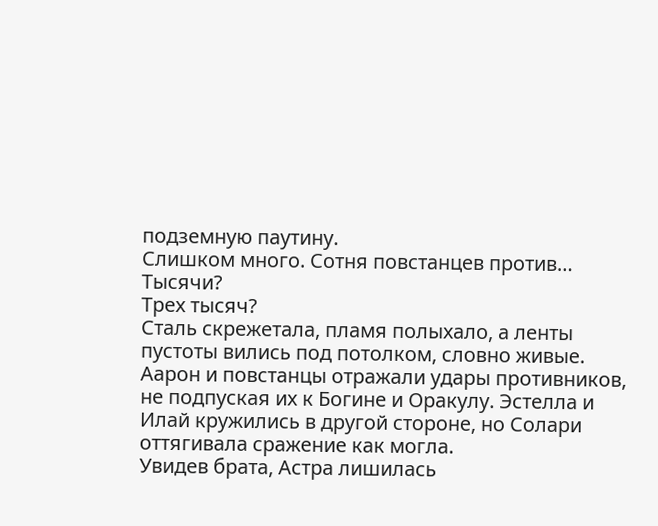подземную паутину.
Слишком много. Сотня повстанцев против…
Тысячи?
Трех тысяч?
Сталь скрежетала, пламя полыхало, а ленты пустоты вились под потолком, словно живые. Аарон и повстанцы отражали удары противников, не подпуская их к Богине и Оракулу. Эстелла и Илай кружились в другой стороне, но Солари оттягивала сражение как могла.
Увидев брата, Астра лишилась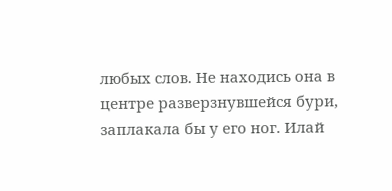любых слов. Не находись она в центре разверзнувшейся бури, заплакала бы у его ног. Илай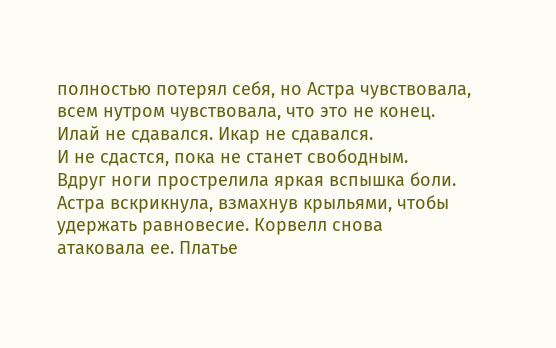полностью потерял себя, но Астра чувствовала, всем нутром чувствовала, что это не конец.
Илай не сдавался. Икар не сдавался.
И не сдастся, пока не станет свободным.
Вдруг ноги прострелила яркая вспышка боли.
Астра вскрикнула, взмахнув крыльями, чтобы удержать равновесие. Корвелл снова атаковала ее. Платье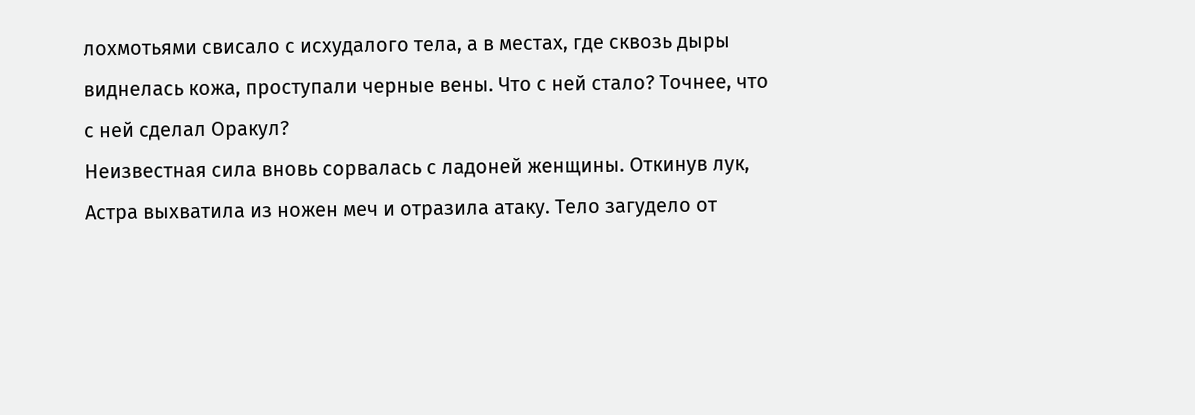лохмотьями свисало с исхудалого тела, а в местах, где сквозь дыры виднелась кожа, проступали черные вены. Что с ней стало? Точнее, что с ней сделал Оракул?
Неизвестная сила вновь сорвалась с ладоней женщины. Откинув лук, Астра выхватила из ножен меч и отразила атаку. Тело загудело от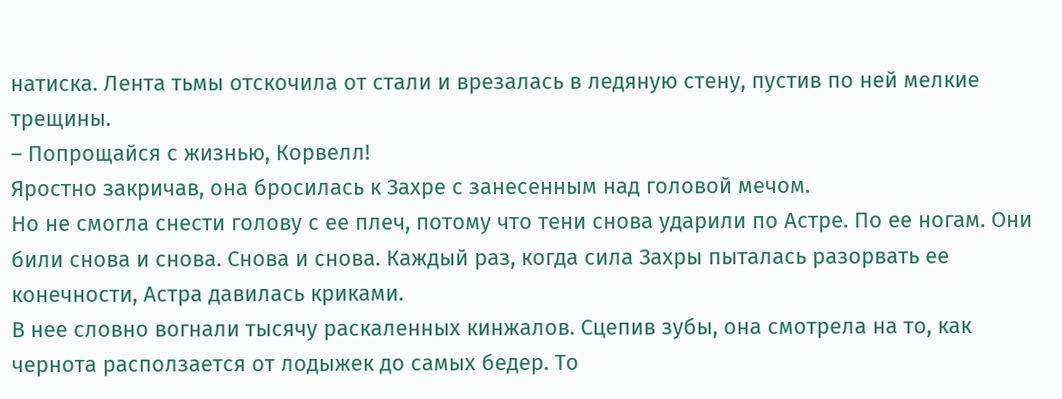натиска. Лента тьмы отскочила от стали и врезалась в ледяную стену, пустив по ней мелкие трещины.
– Попрощайся с жизнью, Корвелл!
Яростно закричав, она бросилась к Захре с занесенным над головой мечом.
Но не смогла снести голову с ее плеч, потому что тени снова ударили по Астре. По ее ногам. Они били снова и снова. Снова и снова. Каждый раз, когда сила Захры пыталась разорвать ее конечности, Астра давилась криками.
В нее словно вогнали тысячу раскаленных кинжалов. Сцепив зубы, она смотрела на то, как чернота расползается от лодыжек до самых бедер. То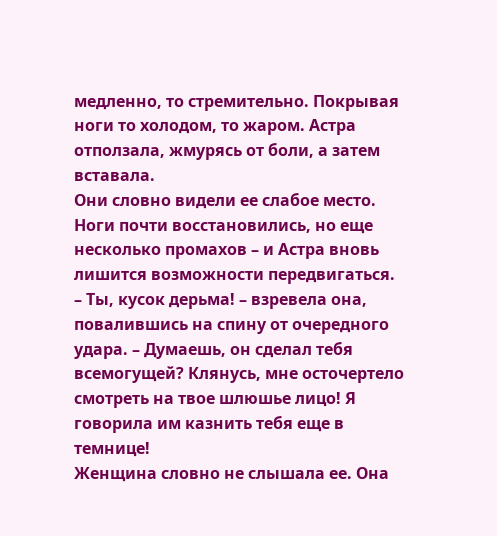медленно, то стремительно. Покрывая ноги то холодом, то жаром. Астра отползала, жмурясь от боли, а затем вставала.
Они словно видели ее слабое место. Ноги почти восстановились, но еще несколько промахов – и Астра вновь лишится возможности передвигаться.
– Ты, кусок дерьма! – взревела она, повалившись на спину от очередного удара. – Думаешь, он сделал тебя всемогущей? Клянусь, мне осточертело смотреть на твое шлюшье лицо! Я говорила им казнить тебя еще в темнице!
Женщина словно не слышала ее. Она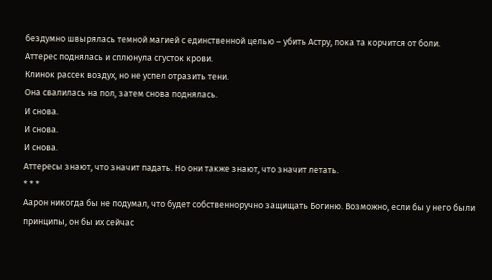бездумно швырялась темной магией с единственной целью – убить Астру, пока та корчится от боли.
Аттерес поднялась и сплюнула сгусток крови.
Клинок рассек воздух, но не успел отразить тени.
Она свалилась на пол, затем снова поднялась.
И снова.
И снова.
И снова.
Аттересы знают, что значит падать. Но они также знают, что значит летать.
* * *
Аарон никогда бы не подумал, что будет собственноручно защищать Богиню. Возможно, если бы у него были принципы, он бы их сейчас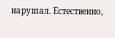нарушал. Естественно,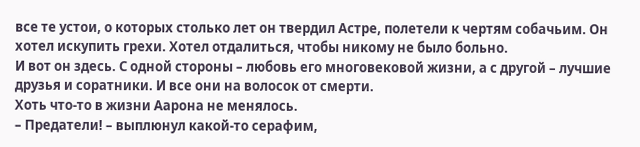все те устои, о которых столько лет он твердил Астре, полетели к чертям собачьим. Он хотел искупить грехи. Хотел отдалиться, чтобы никому не было больно.
И вот он здесь. С одной стороны – любовь его многовековой жизни, а с другой – лучшие друзья и соратники. И все они на волосок от смерти.
Хоть что-то в жизни Аарона не менялось.
– Предатели! – выплюнул какой-то серафим,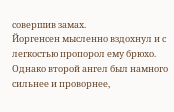совершив замах.
Йоргенсен мысленно вздохнул и с легкостью пропорол ему брюхо. Однако второй ангел был намного сильнее и проворнее,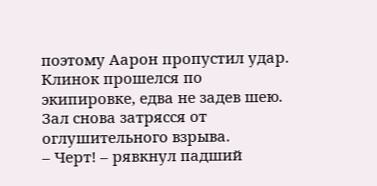поэтому Аарон пропустил удар. Клинок прошелся по экипировке, едва не задев шею.
Зал снова затрясся от оглушительного взрыва.
– Черт! – рявкнул падший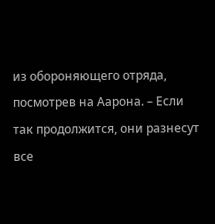из обороняющего отряда, посмотрев на Аарона. – Если так продолжится, они разнесут все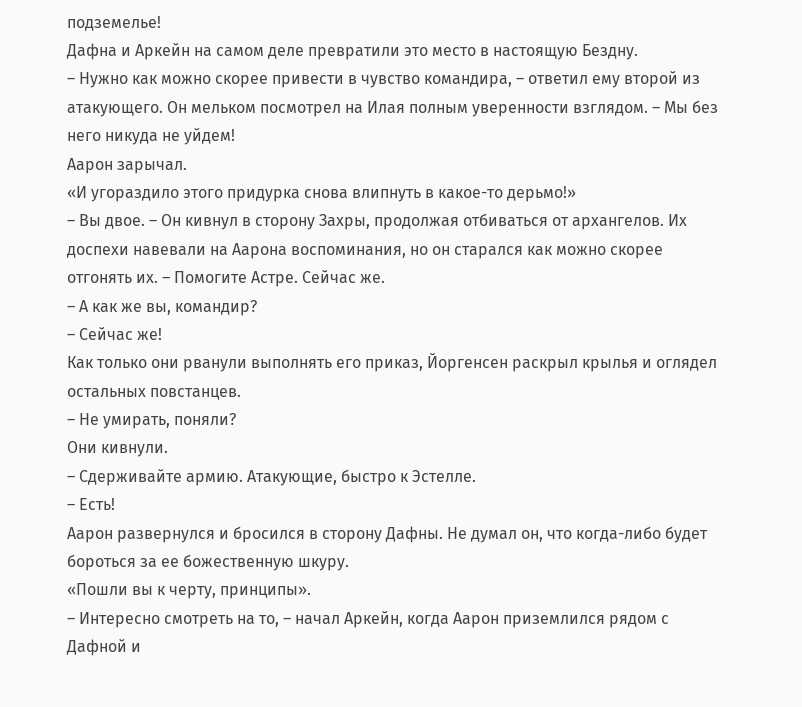подземелье!
Дафна и Аркейн на самом деле превратили это место в настоящую Бездну.
– Нужно как можно скорее привести в чувство командира, – ответил ему второй из атакующего. Он мельком посмотрел на Илая полным уверенности взглядом. – Мы без него никуда не уйдем!
Аарон зарычал.
«И угораздило этого придурка снова влипнуть в какое-то дерьмо!»
– Вы двое. – Он кивнул в сторону Захры, продолжая отбиваться от архангелов. Их доспехи навевали на Аарона воспоминания, но он старался как можно скорее отгонять их. – Помогите Астре. Сейчас же.
– А как же вы, командир?
– Сейчас же!
Как только они рванули выполнять его приказ, Йоргенсен раскрыл крылья и оглядел остальных повстанцев.
– Не умирать, поняли?
Они кивнули.
– Сдерживайте армию. Атакующие, быстро к Эстелле.
– Есть!
Аарон развернулся и бросился в сторону Дафны. Не думал он, что когда-либо будет бороться за ее божественную шкуру.
«Пошли вы к черту, принципы».
– Интересно смотреть на то, – начал Аркейн, когда Аарон приземлился рядом с Дафной и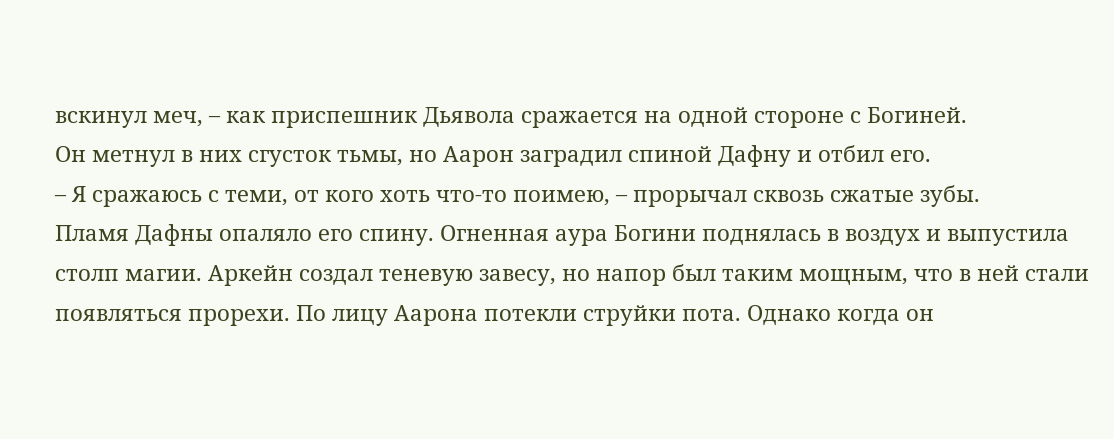вскинул меч, – как приспешник Дьявола сражается на одной стороне с Богиней.
Он метнул в них сгусток тьмы, но Аарон заградил спиной Дафну и отбил его.
– Я сражаюсь с теми, от кого хоть что-то поимею, – прорычал сквозь сжатые зубы.
Пламя Дафны опаляло его спину. Огненная аура Богини поднялась в воздух и выпустила столп магии. Аркейн создал теневую завесу, но напор был таким мощным, что в ней стали появляться прорехи. По лицу Аарона потекли струйки пота. Однако когда он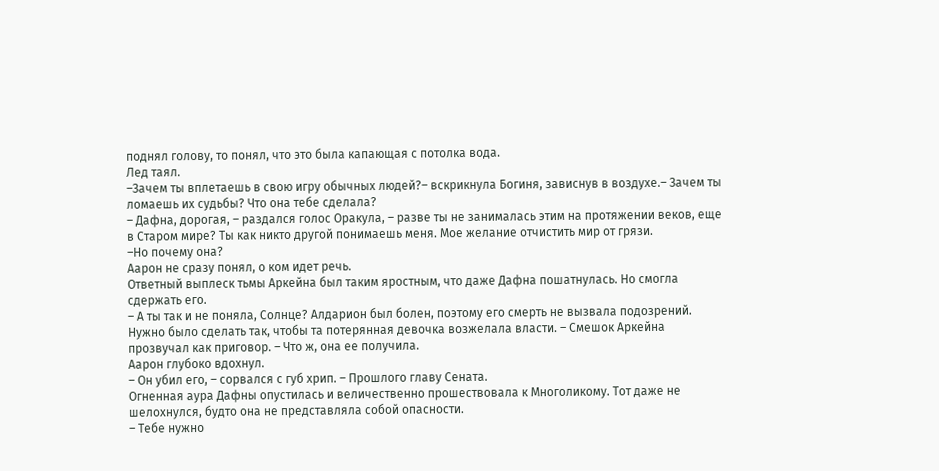поднял голову, то понял, что это была капающая с потолка вода.
Лед таял.
–Зачем ты вплетаешь в свою игру обычных людей?– вскрикнула Богиня, зависнув в воздухе.– Зачем ты ломаешь их судьбы? Что она тебе сделала?
– Дафна, дорогая, – раздался голос Оракула, – разве ты не занималась этим на протяжении веков, еще в Старом мире? Ты как никто другой понимаешь меня. Мое желание отчистить мир от грязи.
–Но почему она?
Аарон не сразу понял, о ком идет речь.
Ответный выплеск тьмы Аркейна был таким яростным, что даже Дафна пошатнулась. Но смогла сдержать его.
– А ты так и не поняла, Солнце? Алдарион был болен, поэтому его смерть не вызвала подозрений. Нужно было сделать так, чтобы та потерянная девочка возжелала власти. – Смешок Аркейна прозвучал как приговор. – Что ж, она ее получила.
Аарон глубоко вдохнул.
– Он убил его, – сорвался с губ хрип. – Прошлого главу Сената.
Огненная аура Дафны опустилась и величественно прошествовала к Многоликому. Тот даже не шелохнулся, будто она не представляла собой опасности.
– Тебе нужно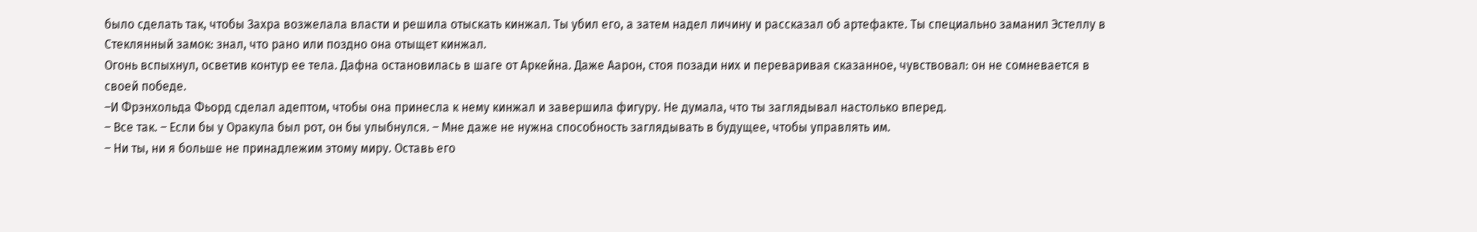было сделать так, чтобы Захра возжелала власти и решила отыскать кинжал. Ты убил его, а затем надел личину и рассказал об артефакте. Ты специально заманил Эстеллу в Стеклянный замок: знал, что рано или поздно она отыщет кинжал.
Огонь вспыхнул, осветив контур ее тела. Дафна остановилась в шаге от Аркейна. Даже Аарон, стоя позади них и переваривая сказанное, чувствовал: он не сомневается в своей победе.
–И Фрэнхольда Фьорд сделал адептом, чтобы она принесла к нему кинжал и завершила фигуру. Не думала, что ты заглядывал настолько вперед.
– Все так. – Если бы у Оракула был рот, он бы улыбнулся. – Мне даже не нужна способность заглядывать в будущее, чтобы управлять им.
– Ни ты, ни я больше не принадлежим этому миру. Оставь его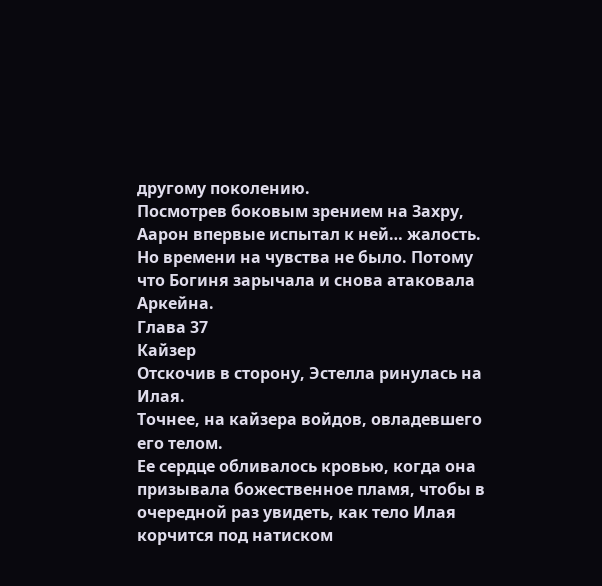другому поколению.
Посмотрев боковым зрением на Захру, Аарон впервые испытал к ней… жалость.
Но времени на чувства не было. Потому что Богиня зарычала и снова атаковала Аркейна.
Глава 37
Кайзер
Отскочив в сторону, Эстелла ринулась на Илая.
Точнее, на кайзера войдов, овладевшего его телом.
Ее сердце обливалось кровью, когда она призывала божественное пламя, чтобы в очередной раз увидеть, как тело Илая корчится под натиском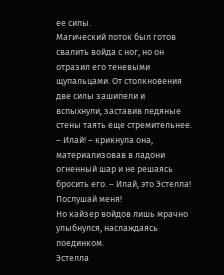ее силы.
Магический поток был готов свалить войда с ног, но он отразил его теневыми щупальцами. От столкновения две силы зашипели и вспыхнули, заставив ледяные стены таять еще стремительнее.
– Илай! – крикнула она, материализовав в ладони огненный шар и не решаясь бросить его. – Илай, это Эстелла! Послушай меня!
Но кайзер войдов лишь мрачно улыбнулся, наслаждаясь поединком.
Эстелла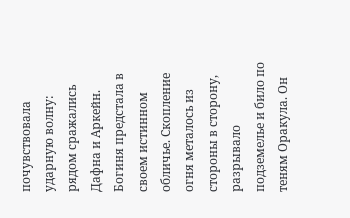почувствовала ударную волну: рядом сражались Дафна и Аркейн. Богиня предстала в своем истинном обличье. Скопление огня металось из стороны в сторону, разрывало подземелье и било по теням Оракула. Он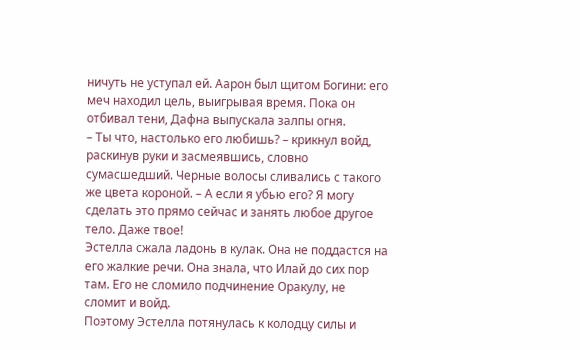ничуть не уступал ей. Аарон был щитом Богини: его меч находил цель, выигрывая время. Пока он отбивал тени, Дафна выпускала залпы огня.
– Ты что, настолько его любишь? – крикнул войд, раскинув руки и засмеявшись, словно сумасшедший. Черные волосы сливались с такого же цвета короной. – А если я убью его? Я могу сделать это прямо сейчас и занять любое другое тело. Даже твое!
Эстелла сжала ладонь в кулак. Она не поддастся на его жалкие речи. Она знала, что Илай до сих пор там. Его не сломило подчинение Оракулу, не сломит и войд.
Поэтому Эстелла потянулась к колодцу силы и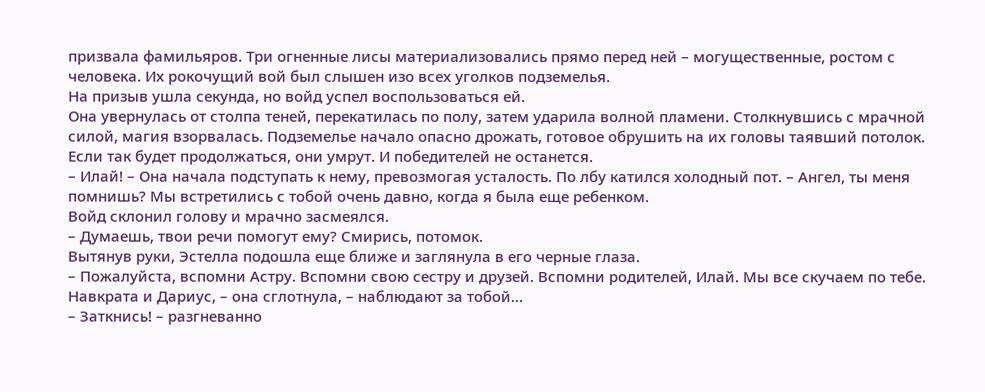призвала фамильяров. Три огненные лисы материализовались прямо перед ней – могущественные, ростом с человека. Их рокочущий вой был слышен изо всех уголков подземелья.
На призыв ушла секунда, но войд успел воспользоваться ей.
Она увернулась от столпа теней, перекатилась по полу, затем ударила волной пламени. Столкнувшись с мрачной силой, магия взорвалась. Подземелье начало опасно дрожать, готовое обрушить на их головы таявший потолок.
Если так будет продолжаться, они умрут. И победителей не останется.
– Илай! – Она начала подступать к нему, превозмогая усталость. По лбу катился холодный пот. – Ангел, ты меня помнишь? Мы встретились с тобой очень давно, когда я была еще ребенком.
Войд склонил голову и мрачно засмеялся.
– Думаешь, твои речи помогут ему? Смирись, потомок.
Вытянув руки, Эстелла подошла еще ближе и заглянула в его черные глаза.
– Пожалуйста, вспомни Астру. Вспомни свою сестру и друзей. Вспомни родителей, Илай. Мы все скучаем по тебе. Навкрата и Дариус, – она сглотнула, – наблюдают за тобой…
– Заткнись! – разгневанно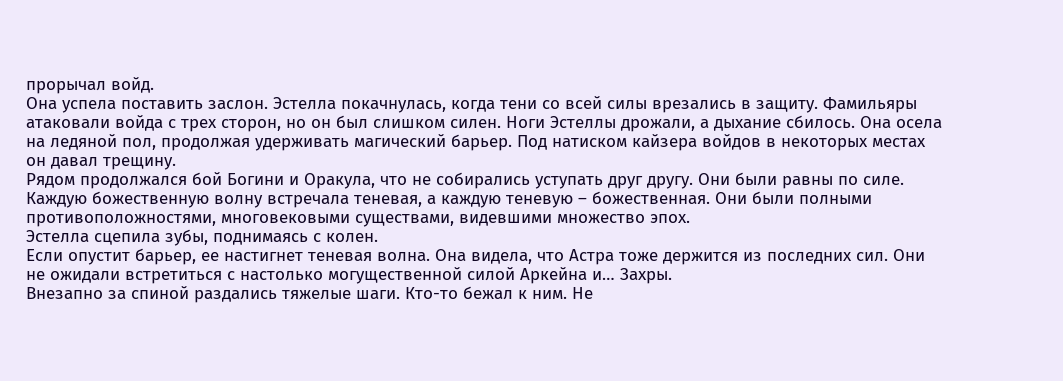прорычал войд.
Она успела поставить заслон. Эстелла покачнулась, когда тени со всей силы врезались в защиту. Фамильяры атаковали войда с трех сторон, но он был слишком силен. Ноги Эстеллы дрожали, а дыхание сбилось. Она осела на ледяной пол, продолжая удерживать магический барьер. Под натиском кайзера войдов в некоторых местах он давал трещину.
Рядом продолжался бой Богини и Оракула, что не собирались уступать друг другу. Они были равны по силе. Каждую божественную волну встречала теневая, а каждую теневую – божественная. Они были полными противоположностями, многовековыми существами, видевшими множество эпох.
Эстелла сцепила зубы, поднимаясь с колен.
Если опустит барьер, ее настигнет теневая волна. Она видела, что Астра тоже держится из последних сил. Они не ожидали встретиться с настолько могущественной силой Аркейна и… Захры.
Внезапно за спиной раздались тяжелые шаги. Кто-то бежал к ним. Не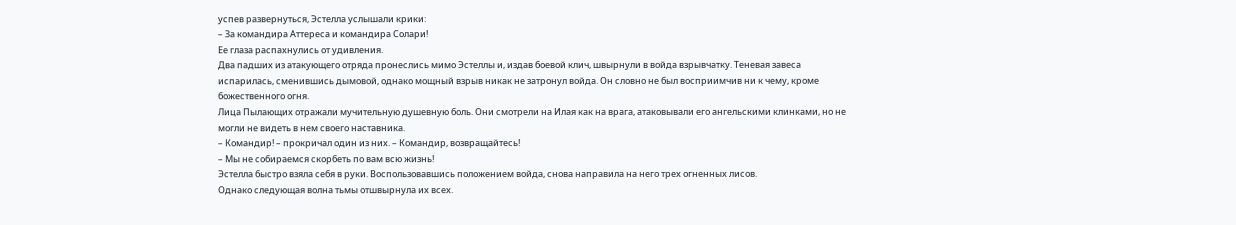успев развернуться, Эстелла услышали крики:
– За командира Аттереса и командира Солари!
Ее глаза распахнулись от удивления.
Два падших из атакующего отряда пронеслись мимо Эстеллы и, издав боевой клич, швырнули в войда взрывчатку. Теневая завеса испарилась, сменившись дымовой, однако мощный взрыв никак не затронул войда. Он словно не был восприимчив ни к чему, кроме божественного огня.
Лица Пылающих отражали мучительную душевную боль. Они смотрели на Илая как на врага, атаковывали его ангельскими клинками, но не могли не видеть в нем своего наставника.
– Командир! – прокричал один из них. – Командир, возвращайтесь!
– Мы не собираемся скорбеть по вам всю жизнь!
Эстелла быстро взяла себя в руки. Воспользовавшись положением войда, снова направила на него трех огненных лисов.
Однако следующая волна тьмы отшвырнула их всех.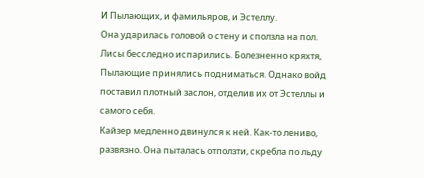И Пылающих, и фамильяров, и Эстеллу.
Она ударилась головой о стену и сползла на пол. Лисы бесследно испарились. Болезненно кряхтя, Пылающие принялись подниматься. Однако войд поставил плотный заслон, отделив их от Эстеллы и самого себя.
Кайзер медленно двинулся к ней. Как-то лениво, развязно. Она пыталась отползти, скребла по льду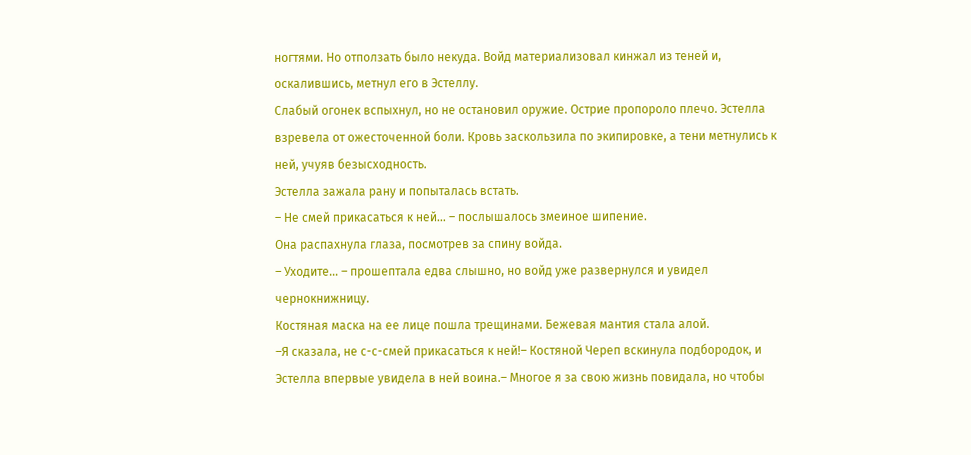ногтями. Но отползать было некуда. Войд материализовал кинжал из теней и, оскалившись, метнул его в Эстеллу.
Слабый огонек вспыхнул, но не остановил оружие. Острие пропороло плечо. Эстелла взревела от ожесточенной боли. Кровь заскользила по экипировке, а тени метнулись к ней, учуяв безысходность.
Эстелла зажала рану и попыталась встать.
– Не смей прикасаться к ней… – послышалось змеиное шипение.
Она распахнула глаза, посмотрев за спину войда.
– Уходите… – прошептала едва слышно, но войд уже развернулся и увидел чернокнижницу.
Костяная маска на ее лице пошла трещинами. Бежевая мантия стала алой.
–Я сказала, не с-с-смей прикасаться к ней!– Костяной Череп вскинула подбородок, и Эстелла впервые увидела в ней воина.– Многое я за свою жизнь повидала, но чтобы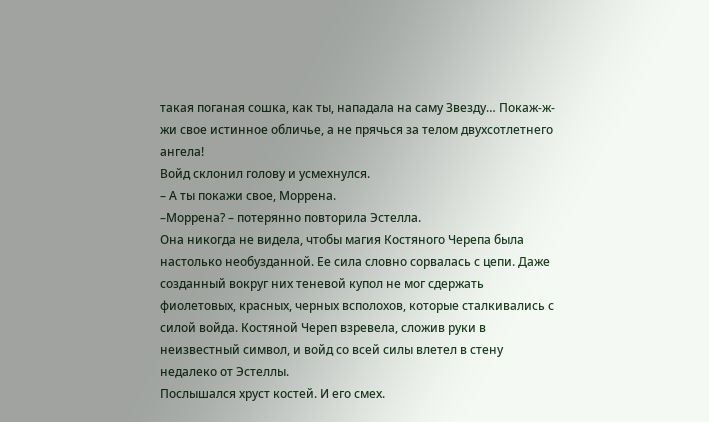такая поганая сошка, как ты, нападала на саму Звезду… Покаж-ж-жи свое истинное обличье, а не прячься за телом двухсотлетнего ангела!
Войд склонил голову и усмехнулся.
– А ты покажи свое, Моррена.
–Моррена? – потерянно повторила Эстелла.
Она никогда не видела, чтобы магия Костяного Черепа была настолько необузданной. Ее сила словно сорвалась с цепи. Даже созданный вокруг них теневой купол не мог сдержать фиолетовых, красных, черных всполохов, которые сталкивались с силой войда. Костяной Череп взревела, сложив руки в неизвестный символ, и войд со всей силы влетел в стену недалеко от Эстеллы.
Послышался хруст костей. И его смех.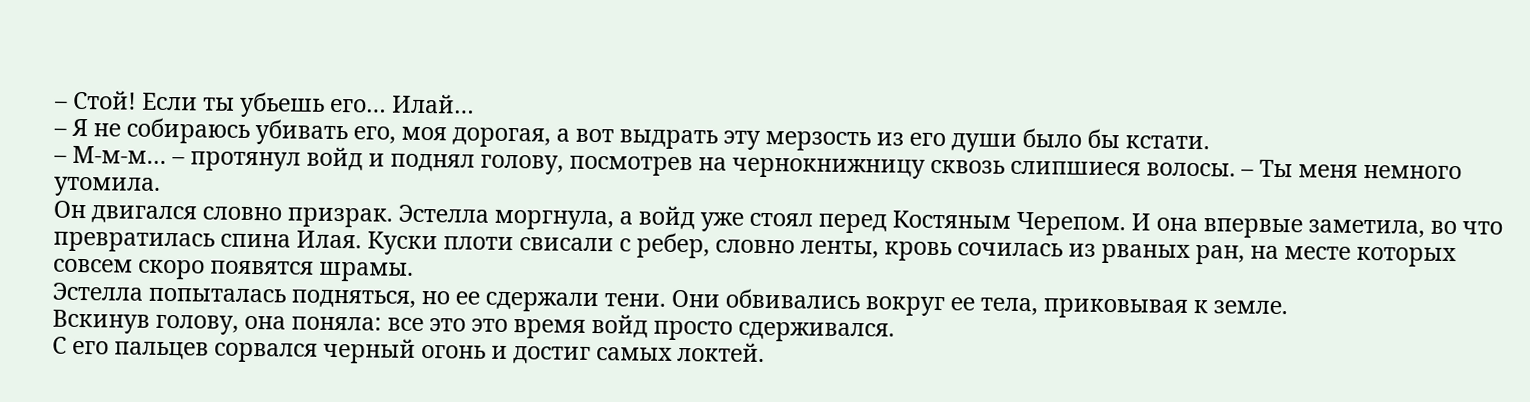– Стой! Если ты убьешь его… Илай…
– Я не собираюсь убивать его, моя дорогая, а вот выдрать эту мерзость из его души было бы кстати.
– М-м-м… – протянул войд и поднял голову, посмотрев на чернокнижницу сквозь слипшиеся волосы. – Ты меня немного утомила.
Он двигался словно призрак. Эстелла моргнула, а войд уже стоял перед Костяным Черепом. И она впервые заметила, во что превратилась спина Илая. Куски плоти свисали с ребер, словно ленты, кровь сочилась из рваных ран, на месте которых совсем скоро появятся шрамы.
Эстелла попыталась подняться, но ее сдержали тени. Они обвивались вокруг ее тела, приковывая к земле.
Вскинув голову, она поняла: все это это время войд просто сдерживался.
С его пальцев сорвался черный огонь и достиг самых локтей.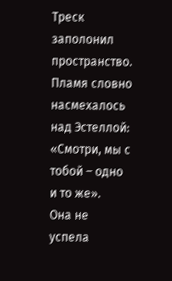Треск заполонил пространство. Пламя словно насмехалось над Эстеллой: «Смотри, мы с тобой – одно и то же».
Она не успела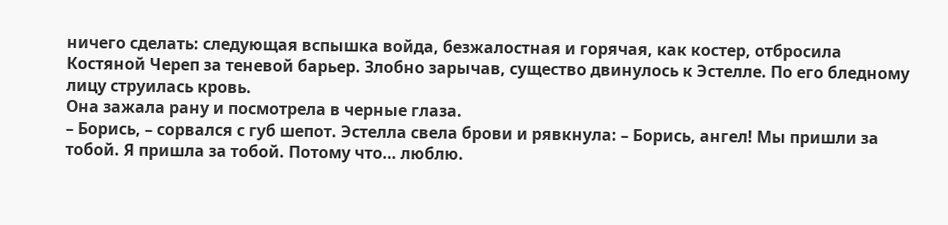ничего сделать: следующая вспышка войда, безжалостная и горячая, как костер, отбросила Костяной Череп за теневой барьер. Злобно зарычав, существо двинулось к Эстелле. По его бледному лицу струилась кровь.
Она зажала рану и посмотрела в черные глаза.
– Борись, – сорвался с губ шепот. Эстелла свела брови и рявкнула: – Борись, ангел! Мы пришли за тобой. Я пришла за тобой. Потому что… люблю.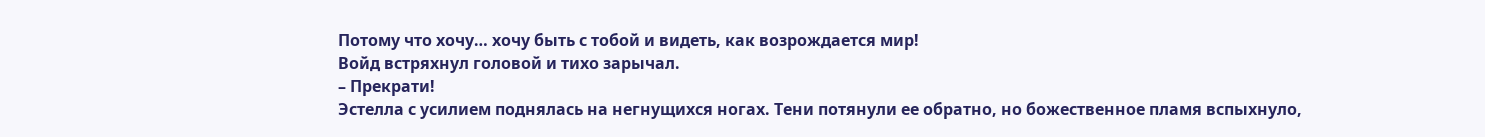Потому что хочу… хочу быть с тобой и видеть, как возрождается мир!
Войд встряхнул головой и тихо зарычал.
– Прекрати!
Эстелла с усилием поднялась на негнущихся ногах. Тени потянули ее обратно, но божественное пламя вспыхнуло,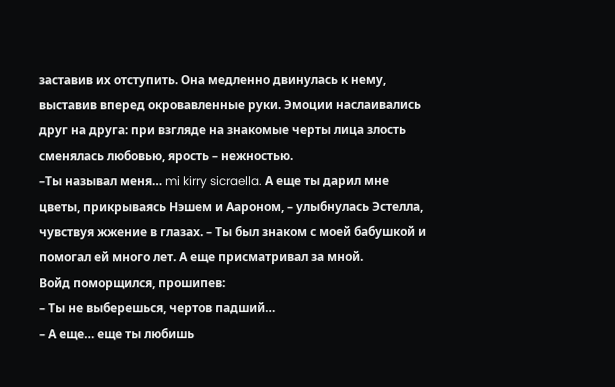заставив их отступить. Она медленно двинулась к нему, выставив вперед окровавленные руки. Эмоции наслаивались друг на друга: при взгляде на знакомые черты лица злость сменялась любовью, ярость – нежностью.
–Ты называл меня… mi kirry sicraella. А еще ты дарил мне цветы, прикрываясь Нэшем и Аароном, – улыбнулась Эстелла, чувствуя жжение в глазах. – Ты был знаком с моей бабушкой и помогал ей много лет. А еще присматривал за мной.
Войд поморщился, прошипев:
– Ты не выберешься, чертов падший…
– А еще… еще ты любишь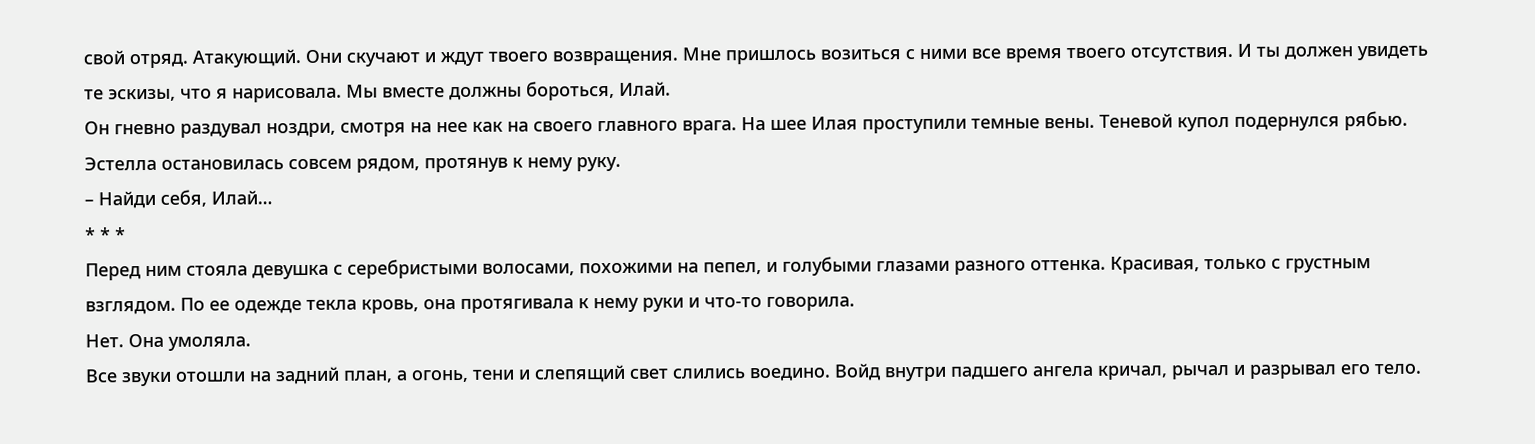свой отряд. Атакующий. Они скучают и ждут твоего возвращения. Мне пришлось возиться с ними все время твоего отсутствия. И ты должен увидеть те эскизы, что я нарисовала. Мы вместе должны бороться, Илай.
Он гневно раздувал ноздри, смотря на нее как на своего главного врага. На шее Илая проступили темные вены. Теневой купол подернулся рябью.
Эстелла остановилась совсем рядом, протянув к нему руку.
– Найди себя, Илай…
* * *
Перед ним стояла девушка с серебристыми волосами, похожими на пепел, и голубыми глазами разного оттенка. Красивая, только с грустным взглядом. По ее одежде текла кровь, она протягивала к нему руки и что-то говорила.
Нет. Она умоляла.
Все звуки отошли на задний план, а огонь, тени и слепящий свет слились воедино. Войд внутри падшего ангела кричал, рычал и разрывал его тело.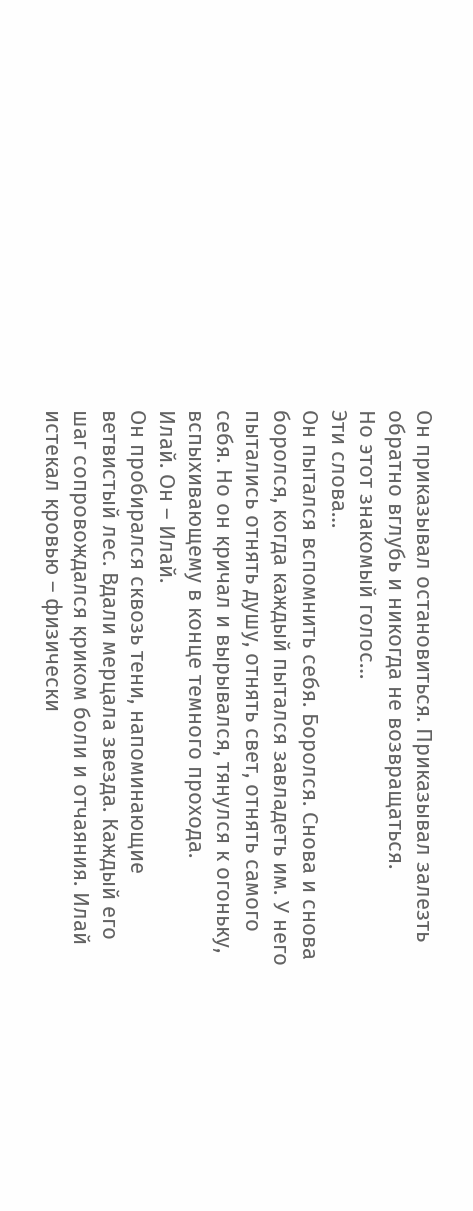Он приказывал остановиться. Приказывал залезть обратно вглубь и никогда не возвращаться.
Но этот знакомый голос…
Эти слова…
Он пытался вспомнить себя. Боролся. Снова и снова боролся, когда каждый пытался завладеть им. У него пытались отнять душу, отнять свет, отнять самого себя. Но он кричал и вырывался, тянулся к огоньку, вспыхивающему в конце темного прохода.
Илай. Он – Илай.
Он пробирался сквозь тени, напоминающие ветвистый лес. Вдали мерцала звезда. Каждый его шаг сопровождался криком боли и отчаяния. Илай истекал кровью – физически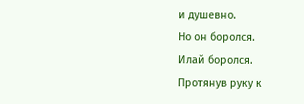и душевно.
Но он боролся.
Илай боролся.
Протянув руку к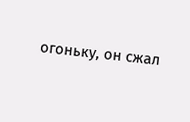огоньку, он сжал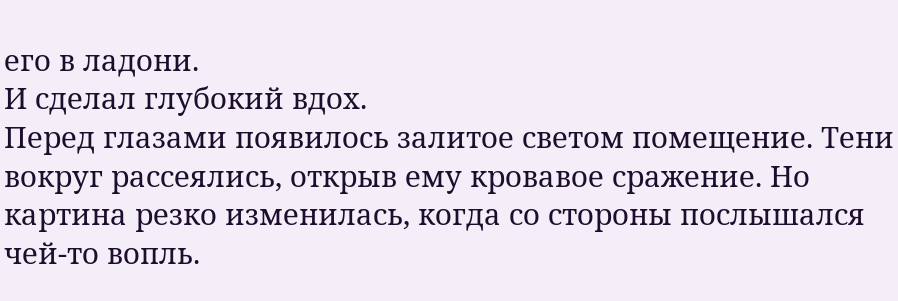его в ладони.
И сделал глубокий вдох.
Перед глазами появилось залитое светом помещение. Тени вокруг рассеялись, открыв ему кровавое сражение. Но картина резко изменилась, когда со стороны послышался чей-то вопль.